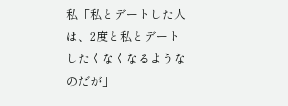私「私とデートした人は、2度と私とデートしたくなくなるようなのだが」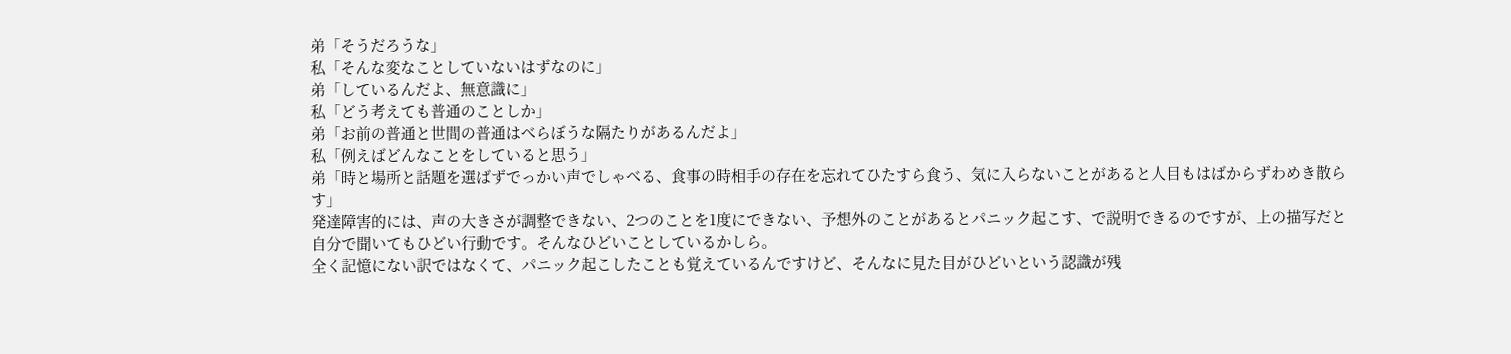弟「そうだろうな」
私「そんな変なことしていないはずなのに」
弟「しているんだよ、無意識に」
私「どう考えても普通のことしか」
弟「お前の普通と世間の普通はべらぼうな隔たりがあるんだよ」
私「例えばどんなことをしていると思う」
弟「時と場所と話題を選ばずでっかい声でしゃべる、食事の時相手の存在を忘れてひたすら食う、気に入らないことがあると人目もはばからずわめき散らす」
発達障害的には、声の大きさが調整できない、2つのことを1度にできない、予想外のことがあるとパニック起こす、で説明できるのですが、上の描写だと自分で聞いてもひどい行動です。そんなひどいことしているかしら。
全く記憶にない訳ではなくて、パニック起こしたことも覚えているんですけど、そんなに見た目がひどいという認識が残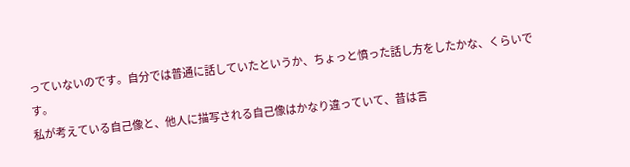っていないのです。自分では普通に話していたというか、ちょっと憤った話し方をしたかな、くらいです。
私が考えている自己像と、他人に描写される自己像はかなり違っていて、昔は言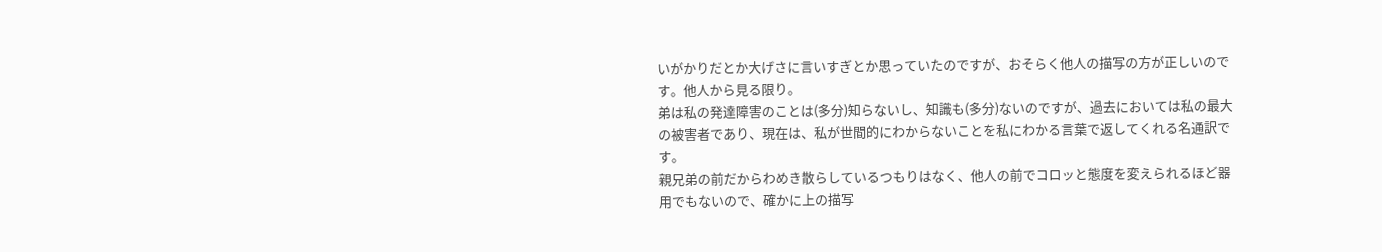いがかりだとか大げさに言いすぎとか思っていたのですが、おそらく他人の描写の方が正しいのです。他人から見る限り。
弟は私の発達障害のことは(多分)知らないし、知識も(多分)ないのですが、過去においては私の最大の被害者であり、現在は、私が世間的にわからないことを私にわかる言葉で返してくれる名通訳です。
親兄弟の前だからわめき散らしているつもりはなく、他人の前でコロッと態度を変えられるほど器用でもないので、確かに上の描写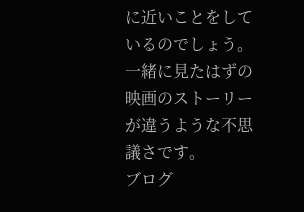に近いことをしているのでしょう。一緒に見たはずの映画のストーリーが違うような不思議さです。
ブログ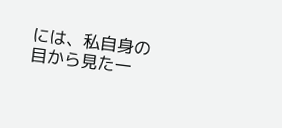には、私自身の目から見た一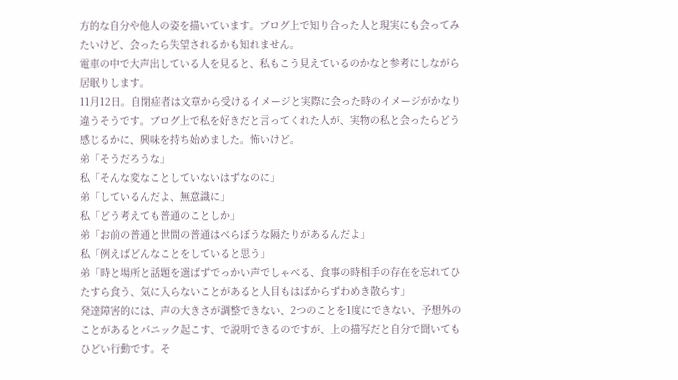方的な自分や他人の姿を描いています。ブログ上で知り合った人と現実にも会ってみたいけど、会ったら失望されるかも知れません。
電車の中で大声出している人を見ると、私もこう見えているのかなと参考にしながら居眠りします。
11月12日。自閉症者は文章から受けるイメージと実際に会った時のイメージがかなり違うそうです。ブログ上で私を好きだと言ってくれた人が、実物の私と会ったらどう感じるかに、興味を持ち始めました。怖いけど。
弟「そうだろうな」
私「そんな変なことしていないはずなのに」
弟「しているんだよ、無意識に」
私「どう考えても普通のことしか」
弟「お前の普通と世間の普通はべらぼうな隔たりがあるんだよ」
私「例えばどんなことをしていると思う」
弟「時と場所と話題を選ばずでっかい声でしゃべる、食事の時相手の存在を忘れてひたすら食う、気に入らないことがあると人目もはばからずわめき散らす」
発達障害的には、声の大きさが調整できない、2つのことを1度にできない、予想外のことがあるとパニック起こす、で説明できるのですが、上の描写だと自分で聞いてもひどい行動です。そ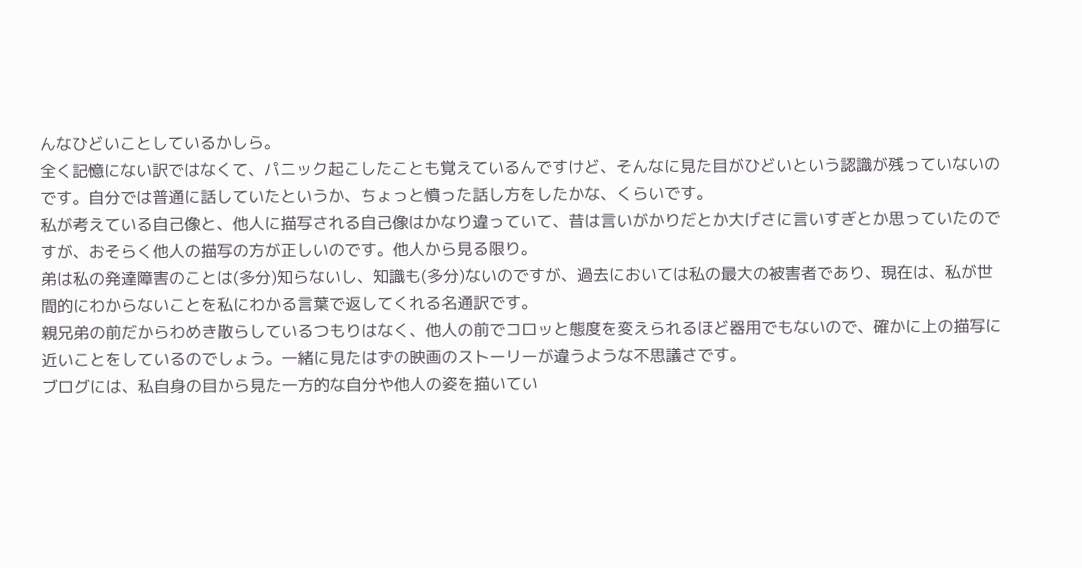んなひどいことしているかしら。
全く記憶にない訳ではなくて、パニック起こしたことも覚えているんですけど、そんなに見た目がひどいという認識が残っていないのです。自分では普通に話していたというか、ちょっと憤った話し方をしたかな、くらいです。
私が考えている自己像と、他人に描写される自己像はかなり違っていて、昔は言いがかりだとか大げさに言いすぎとか思っていたのですが、おそらく他人の描写の方が正しいのです。他人から見る限り。
弟は私の発達障害のことは(多分)知らないし、知識も(多分)ないのですが、過去においては私の最大の被害者であり、現在は、私が世間的にわからないことを私にわかる言葉で返してくれる名通訳です。
親兄弟の前だからわめき散らしているつもりはなく、他人の前でコロッと態度を変えられるほど器用でもないので、確かに上の描写に近いことをしているのでしょう。一緒に見たはずの映画のストーリーが違うような不思議さです。
ブログには、私自身の目から見た一方的な自分や他人の姿を描いてい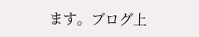ます。ブログ上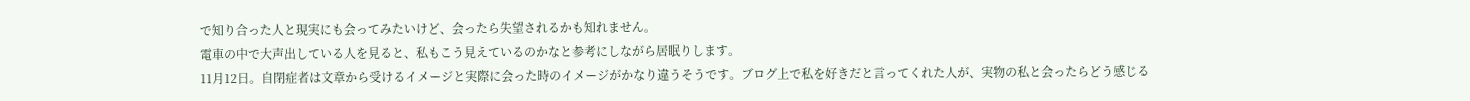で知り合った人と現実にも会ってみたいけど、会ったら失望されるかも知れません。
電車の中で大声出している人を見ると、私もこう見えているのかなと参考にしながら居眠りします。
11月12日。自閉症者は文章から受けるイメージと実際に会った時のイメージがかなり違うそうです。ブログ上で私を好きだと言ってくれた人が、実物の私と会ったらどう感じる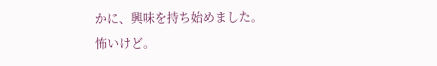かに、興味を持ち始めました。怖いけど。